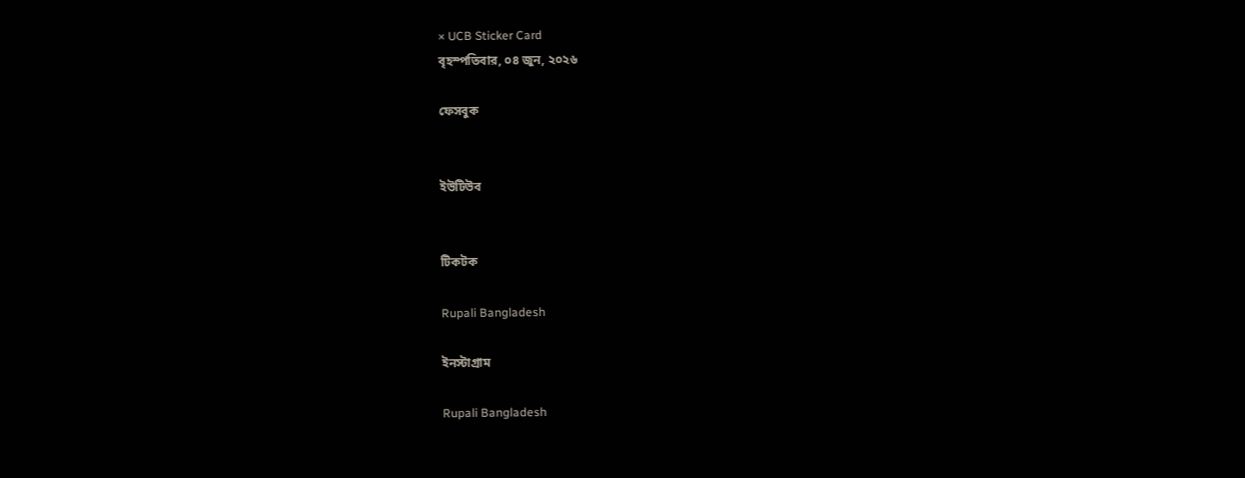× UCB Sticker Card
বৃহস্পতিবার, ০৪ জুন, ২০২৬

ফেসবুক


ইউটিউব


টিকটক

Rupali Bangladesh

ইনস্টাগ্রাম

Rupali Bangladesh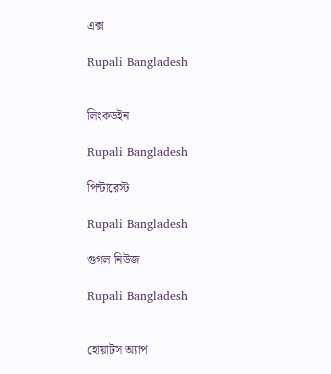এক্স

Rupali Bangladesh


লিংকডইন

Rupali Bangladesh

পিন্টারেস্ট

Rupali Bangladesh

গুগল নিউজ

Rupali Bangladesh


হোয়াটস অ্যাপ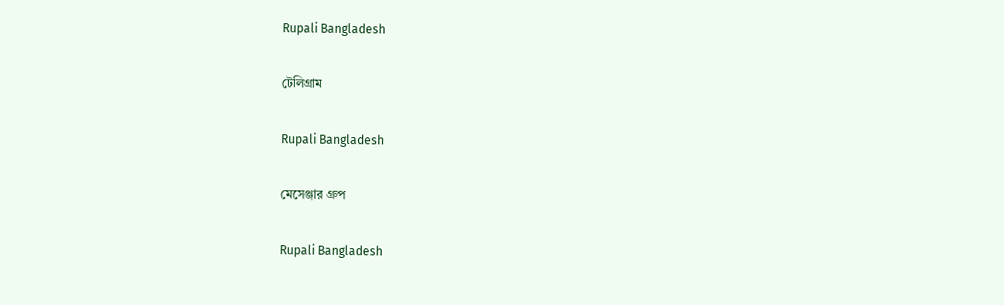Rupali Bangladesh

টেলিগ্রাম

Rupali Bangladesh

মেসেঞ্জার গ্রুপ

Rupali Bangladesh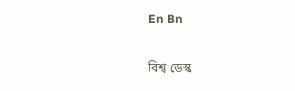En Bn

বিশ্ব ডেস্ক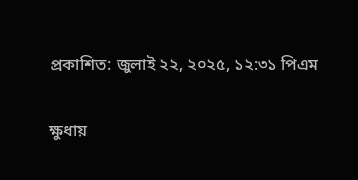প্রকাশিত: জুলাই ২২, ২০২৫, ১২:৩১ পিএম

ক্ষুধায়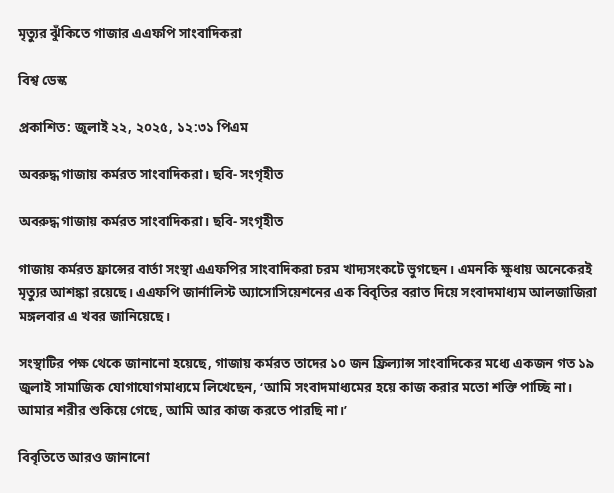মৃত্যুর ঝুঁকিতে গাজার এএফপি সাংবাদিকরা

বিশ্ব ডেস্ক

প্রকাশিত: জুলাই ২২, ২০২৫, ১২:৩১ পিএম

অবরুদ্ধ গাজায় কর্মরত সাংবাদিকরা। ছবি- সংগৃহীত

অবরুদ্ধ গাজায় কর্মরত সাংবাদিকরা। ছবি- সংগৃহীত

গাজায় কর্মরত ফ্রান্সের বার্তা সংস্থা এএফপির সাংবাদিকরা চরম খাদ্যসংকটে ভুগছেন। এমনকি ক্ষুধায় অনেকেরই মৃত্যুর আশঙ্কা রয়েছে। এএফপি জার্নালিস্ট অ্যাসোসিয়েশনের এক বিবৃতির বরাত দিয়ে সংবাদমাধ্যম আলজাজিরা মঙ্গলবার এ খবর জানিয়েছে।

সংস্থাটির পক্ষ থেকে জানানো হয়েছে, গাজায় কর্মরত তাদের ১০ জন ফ্রিল্যান্স সাংবাদিকের মধ্যে একজন গত ১৯ জুলাই সামাজিক যোগাযোগমাধ্যমে লিখেছেন, ‘আমি সংবাদমাধ্যমের হয়ে কাজ করার মতো শক্তি পাচ্ছি না। আমার শরীর শুকিয়ে গেছে, আমি আর কাজ করতে পারছি না।’

বিবৃতিতে আরও জানানো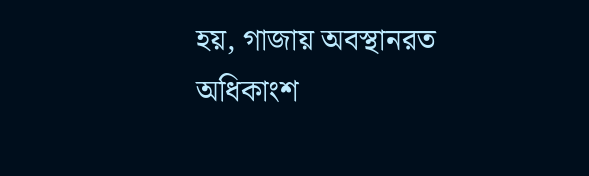হয়, গাজায় অবস্থানরত অধিকাংশ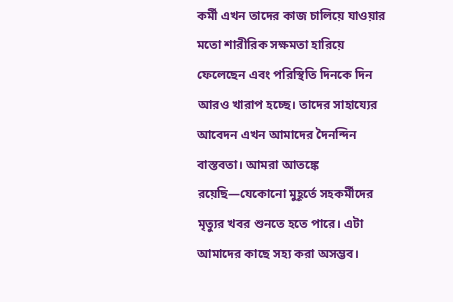কর্মী এখন তাদের কাজ চালিয়ে যাওয়ার মতো শারীরিক সক্ষমতা হারিয়ে ফেলেছেন এবং পরিস্থিতি দিনকে দিন আরও খারাপ হচ্ছে। তাদের সাহায্যের আবেদন এখন আমাদের দৈনন্দিন বাস্তবতা। আমরা আতঙ্কে রয়েছি—যেকোনো মুহূর্তে সহকর্মীদের মৃত্যুর খবর শুনতে হতে পারে। এটা আমাদের কাছে সহ্য করা অসম্ভব।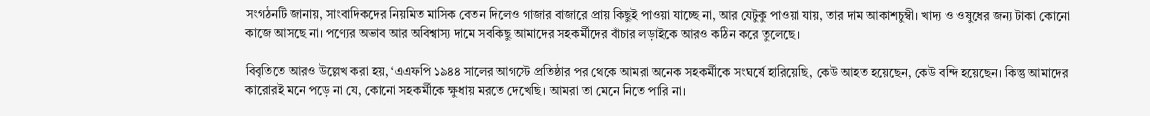সংগঠনটি জানায়, সাংবাদিকদের নিয়মিত মাসিক বেতন দিলেও গাজার বাজারে প্রায় কিছুই পাওয়া যাচ্ছে না, আর যেটুকু পাওয়া যায়, তার দাম আকাশচুম্বী। খাদ্য ও ওষুধের জন্য টাকা কোনো কাজে আসছে না। পণ্যের অভাব আর অবিশ্বাস্য দামে সবকিছু আমাদের সহকর্মীদের বাঁচার লড়াইকে আরও কঠিন করে তুলেছে।

বিবৃতিতে আরও উল্লেখ করা হয়, ‘এএফপি ১৯৪৪ সালের আগস্টে প্রতিষ্ঠার পর থেকে আমরা অনেক সহকর্মীকে সংঘর্ষে হারিয়েছি, কেউ আহত হয়েছেন, কেউ বন্দি হয়েছেন। কিন্তু আমাদের কারোরই মনে পড়ে না যে, কোনো সহকর্মীকে ক্ষুধায় মরতে দেখেছি। আমরা তা মেনে নিতে পারি না।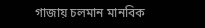গাজায় চলমান মানবিক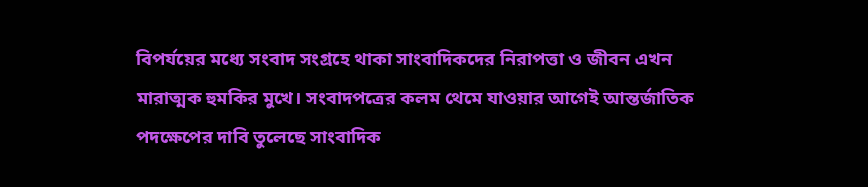বিপর্যয়ের মধ্যে সংবাদ সংগ্রহে থাকা সাংবাদিকদের নিরাপত্তা ও জীবন এখন মারাত্মক হুমকির মুখে। সংবাদপত্রের কলম থেমে যাওয়ার আগেই আন্তর্জাতিক পদক্ষেপের দাবি তুলেছে সাংবাদিক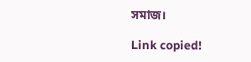সমাজ।

Link copied!